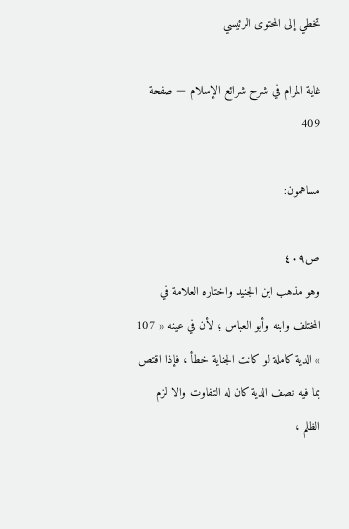تخطي إلى المحتوى الرئيسي

غاية المرام في شرح شرائع الإسلام — صفحة 409

مساهمون:

ص٤٠٩
وهو مذهب ابن الجنيد واختاره العلامة في المختلف وابنه وأبو العباس ؛ لأن في عينه « 107 » الدية كاملة لو كانت الجناية خطأ ، فإذا اقتص بما فيه نصف الدية كان له التفاوت والا لزم الظلم ،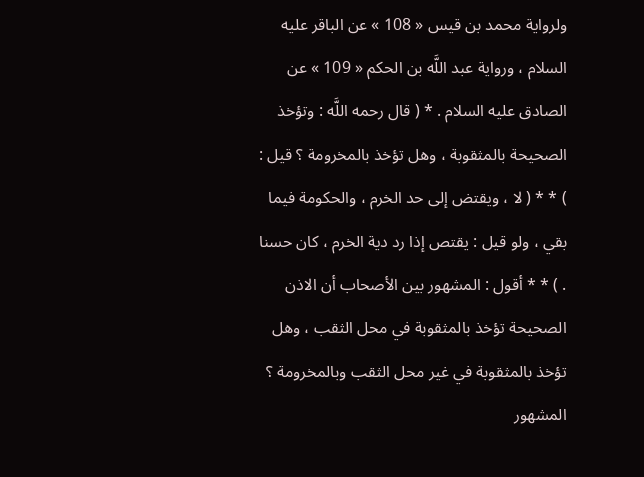ولرواية محمد بن قيس « 108 » عن الباقر عليه السلام ، ورواية عبد اللَّه بن الحكم « 109 » عن الصادق عليه السلام . * ( قال رحمه اللَّه : وتؤخذ الصحيحة بالمثقوبة ، وهل تؤخذ بالمخرومة ؟ قيل : ) * * ( لا ، ويقتض إلى حد الخرم ، والحكومة فيما بقي ، ولو قيل : يقتص إذا رد دية الخرم ، كان حسنا . ) * * أقول : المشهور بين الأصحاب أن الاذن الصحيحة تؤخذ بالمثقوبة في محل الثقب ، وهل تؤخذ بالمثقوبة في غير محل الثقب وبالمخرومة ؟ المشهور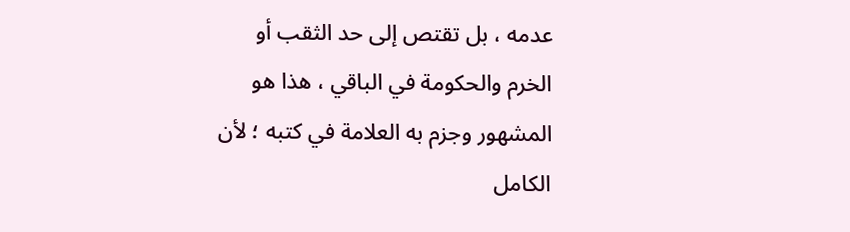عدمه ، بل تقتص إلى حد الثقب أو الخرم والحكومة في الباقي ، هذا هو المشهور وجزم به العلامة في كتبه ؛ لأن الكامل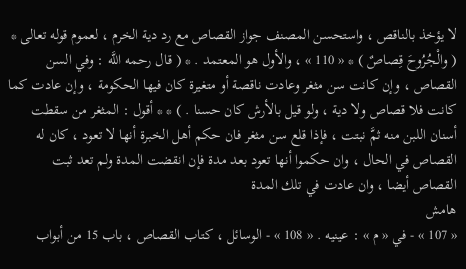لا يؤخذ بالناقص ، واستحسن المصنف جواز القصاص مع رد دية الخرم ، لعموم قوله تعالى * ( والْجُرُوحَ قِصاصٌ ) * « 110 » ، والأول هو المعتمد . * ( قال رحمه اللَّه : وفي السن القصاص ، وإن كانت سن مثغر وعادت ناقصة أو متغيرة كان فيها الحكومة ، وإن عادت كما كانت فلا قصاص ولا دية ، ولو قيل بالأرش كان حسنا . ) * * أقول : المثغر من سقطت أسنان اللبن منه ثمَّ نبتت ، فإذا قلع سن مثغر فان حكم أهل الخبرة أنها لا تعود ، كان له القصاص في الحال ، وان حكموا أنها تعود بعد مدة فإن انقضت المدة ولم تعد ثبت القصاص أيضا ، وان عادت في تلك المدة
هامش
« 107 » - في « م » : عينيه . « 108 » - الوسائل ، كتاب القصاص ، باب 15 من أبواب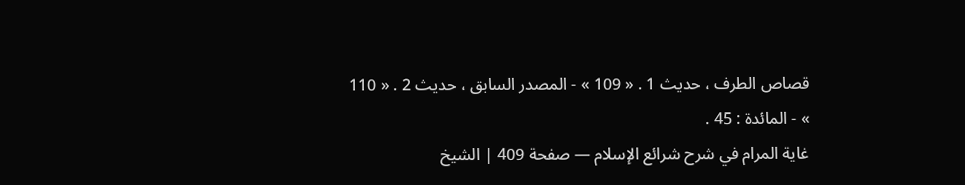قصاص الطرف ، حديث 1 . « 109 » - المصدر السابق ، حديث 2 . « 110 » - المائدة : 45 .
غاية المرام في شرح شرائع الإسلام — صفحة 409 | الشيخ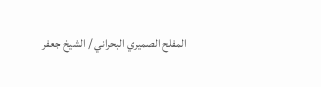المفلح الصميري البحراني / الشيخ جعفر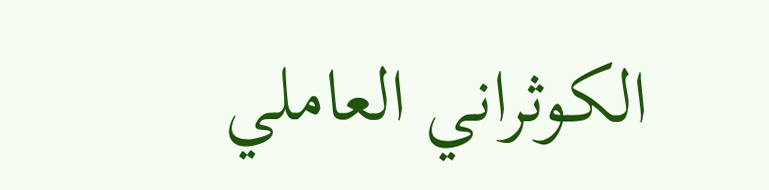الكوثراني العاملي